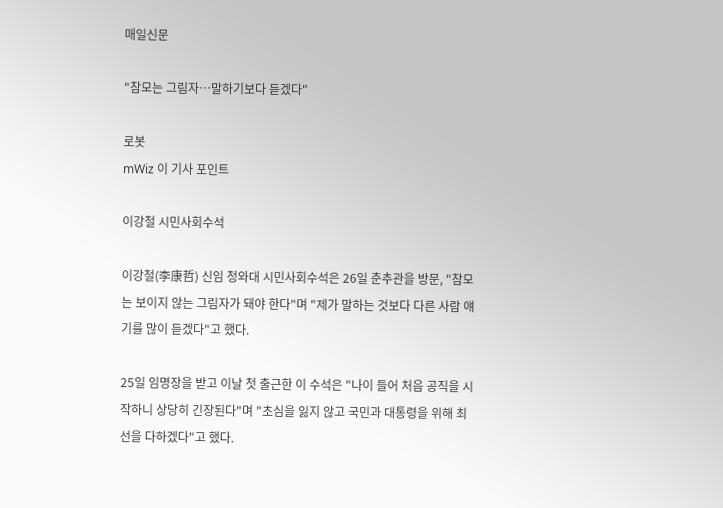매일신문

"참모는 그림자…말하기보다 듣겠다"

로봇
mWiz 이 기사 포인트

이강철 시민사회수석

이강철(李康哲) 신임 청와대 시민사회수석은 26일 춘추관을 방문, "참모는 보이지 않는 그림자가 돼야 한다"며 "제가 말하는 것보다 다른 사람 얘기를 많이 듣겠다"고 했다.

25일 임명장을 받고 이날 첫 출근한 이 수석은 "나이 들어 처음 공직을 시작하니 상당히 긴장된다"며 "초심을 잃지 않고 국민과 대통령을 위해 최선을 다하겠다"고 했다.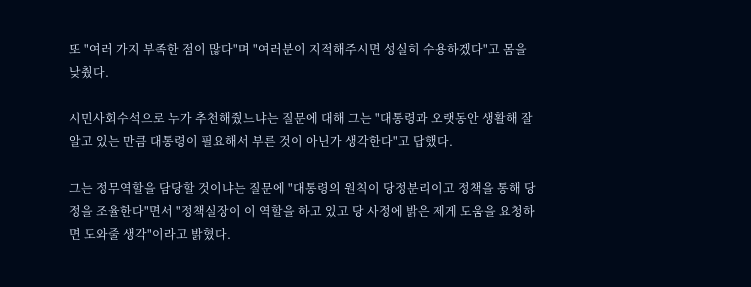또 "여러 가지 부족한 점이 많다"며 "여러분이 지적해주시면 성실히 수용하겠다"고 몸을 낮췄다.

시민사회수석으로 누가 추천해줬느냐는 질문에 대해 그는 "대통령과 오랫동안 생활해 잘 알고 있는 만큼 대통령이 필요해서 부른 것이 아닌가 생각한다"고 답했다.

그는 정무역할을 담당할 것이냐는 질문에 "대통령의 원칙이 당정분리이고 정책을 통해 당정을 조율한다"면서 "정책실장이 이 역할을 하고 있고 당 사정에 밝은 제게 도움을 요청하면 도와줄 생각"이라고 밝혔다.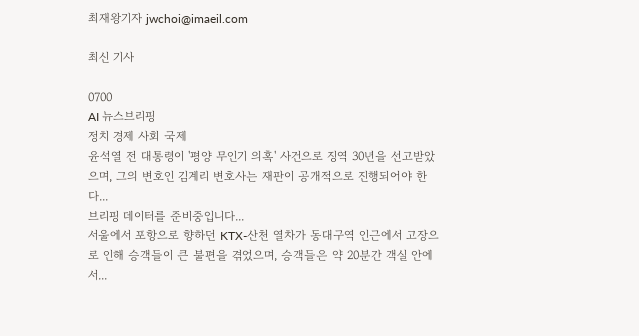최재왕기자 jwchoi@imaeil.com

최신 기사

0700
AI 뉴스브리핑
정치 경제 사회 국제
윤석열 전 대통령이 '평양 무인기 의혹' 사건으로 징역 30년을 선고받았으며, 그의 변호인 김계리 변호사는 재판이 공개적으로 진행되어야 한다...
브리핑 데이터를 준비중입니다...
서울에서 포항으로 향하던 KTX-산천 열차가 동대구역 인근에서 고장으로 인해 승객들이 큰 불편을 겪었으며, 승객들은 약 20분간 객실 안에서...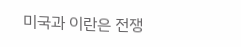미국과 이란은 전쟁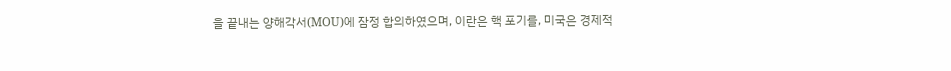을 끝내는 양해각서(MOU)에 잠정 합의하였으며, 이란은 핵 포기를, 미국은 경제적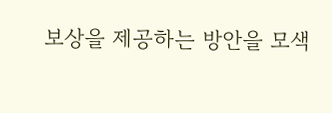보상을 제공하는 방안을 모색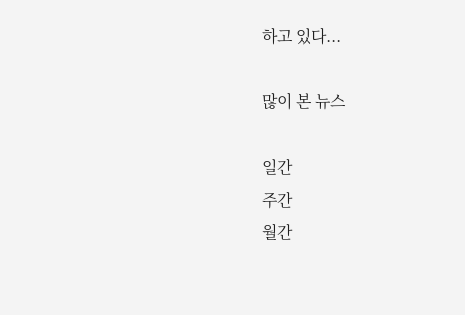하고 있다...

많이 본 뉴스

일간
주간
월간